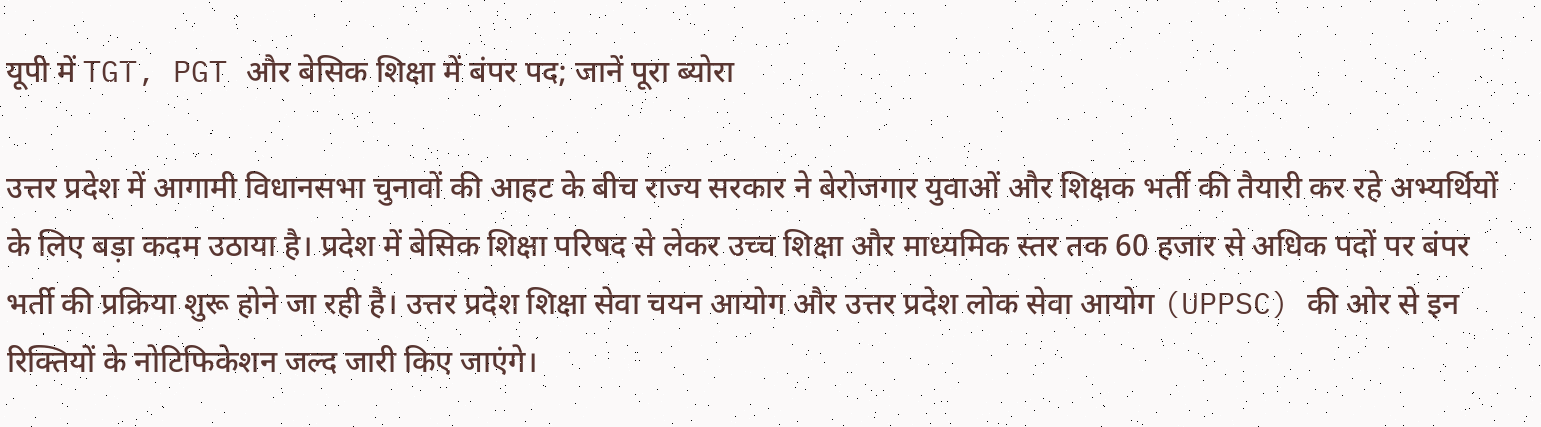यूपी में TGT, PGT और बेसिक शिक्षा में बंपर पद; जानें पूरा ब्योरा

उत्तर प्रदेश में आगामी विधानसभा चुनावों की आहट के बीच राज्य सरकार ने बेरोजगार युवाओं और शिक्षक भर्ती की तैयारी कर रहे अभ्यर्थियों के लिए बड़ा कदम उठाया है। प्रदेश में बेसिक शिक्षा परिषद से लेकर उच्च शिक्षा और माध्यमिक स्तर तक 60 हजार से अधिक पदों पर बंपर भर्ती की प्रक्रिया शुरू होने जा रही है। उत्तर प्रदेश शिक्षा सेवा चयन आयोग और उत्तर प्रदेश लोक सेवा आयोग (UPPSC) की ओर से इन रिक्तियों के नोटिफिकेशन जल्द जारी किए जाएंगे।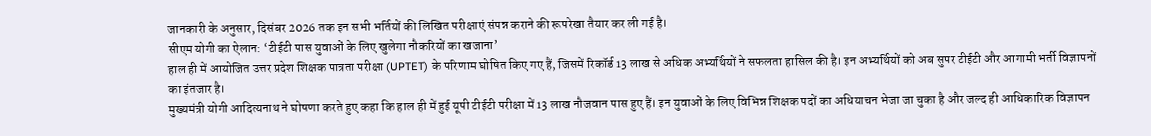जानकारी के अनुसार, दिसंबर 2026 तक इन सभी भर्तियों की लिखित परीक्षाएं संपन्न कराने की रूपरेखा तैयार कर ली गई है।
सीएम योगी का ऐलान: ‘टीईटी पास युवाओं के लिए खुलेगा नौकरियों का खजाना’
हाल ही में आयोजित उत्तर प्रदेश शिक्षक पात्रता परीक्षा (UPTET) के परिणाम घोषित किए गए हैं, जिसमें रिकॉर्ड 13 लाख से अधिक अभ्यर्थियों ने सफलता हासिल की है। इन अभ्यर्थियों को अब सुपर टीईटी और आगामी भर्ती विज्ञापनों का इंतजार है।
मुख्यमंत्री योगी आदित्यनाथ ने घोषणा करते हुए कहा कि हाल ही में हुई यूपी टीईटी परीक्षा में 13 लाख नौजवान पास हुए हैं। इन युवाओं के लिए विभिन्न शिक्षक पदों का अधियाचन भेजा जा चुका है और जल्द ही आधिकारिक विज्ञापन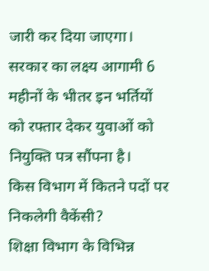जारी कर दिया जाएगा। सरकार का लक्ष्य आगामी 6 महीनों के भीतर इन भर्तियों को रफ्तार देकर युवाओं को नियुक्ति पत्र सौंपना है।
किस विभाग में कितने पदों पर निकलेगी वैकेंसी?
शिक्षा विभाग के विभिन्न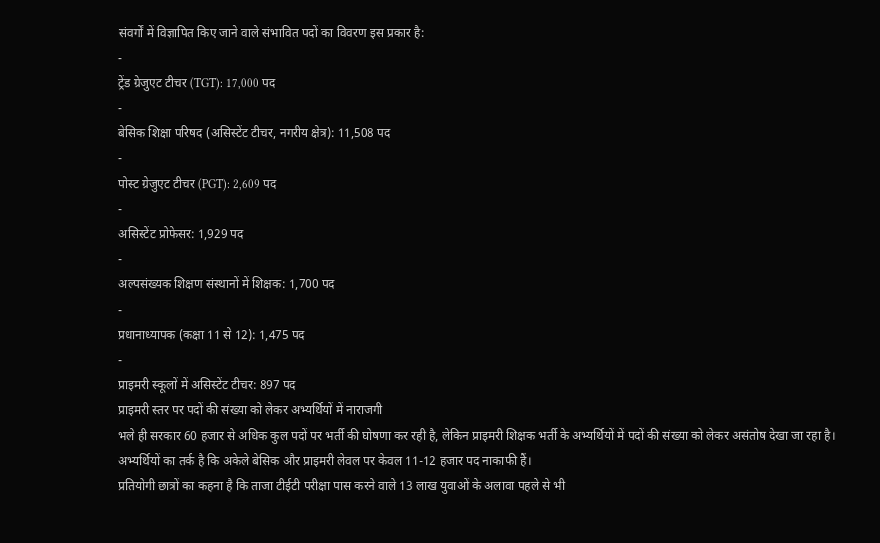संवर्गों में विज्ञापित किए जाने वाले संभावित पदों का विवरण इस प्रकार है:
-
ट्रेंड ग्रेजुएट टीचर (TGT): 17,000 पद
-
बेसिक शिक्षा परिषद (असिस्टेंट टीचर, नगरीय क्षेत्र): 11,508 पद
-
पोस्ट ग्रेजुएट टीचर (PGT): 2,609 पद
-
असिस्टेंट प्रोफेसर: 1,929 पद
-
अल्पसंख्यक शिक्षण संस्थानों में शिक्षक: 1,700 पद
-
प्रधानाध्यापक (कक्षा 11 से 12): 1,475 पद
-
प्राइमरी स्कूलों में असिस्टेंट टीचर: 897 पद
प्राइमरी स्तर पर पदों की संख्या को लेकर अभ्यर्थियों में नाराजगी
भले ही सरकार 60 हजार से अधिक कुल पदों पर भर्ती की घोषणा कर रही है, लेकिन प्राइमरी शिक्षक भर्ती के अभ्यर्थियों में पदों की संख्या को लेकर असंतोष देखा जा रहा है। अभ्यर्थियों का तर्क है कि अकेले बेसिक और प्राइमरी लेवल पर केवल 11-12 हजार पद नाकाफी हैं।
प्रतियोगी छात्रों का कहना है कि ताजा टीईटी परीक्षा पास करने वाले 13 लाख युवाओं के अलावा पहले से भी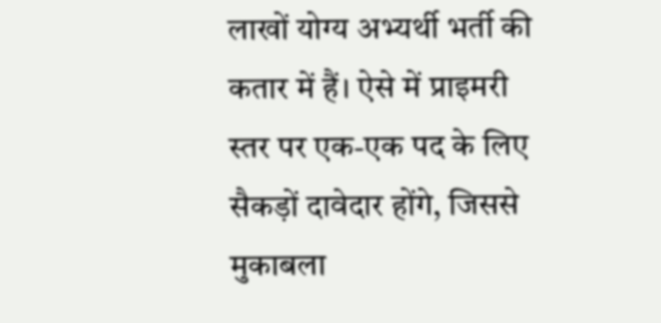लाखों योग्य अभ्यर्थी भर्ती की कतार में हैं। ऐसे में प्राइमरी स्तर पर एक-एक पद के लिए सैकड़ों दावेदार होंगे, जिससे मुकाबला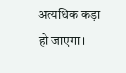अत्यधिक कड़ा हो जाएगा।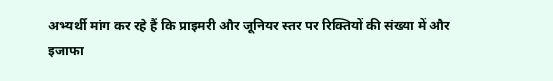अभ्यर्थी मांग कर रहे हैं कि प्राइमरी और जूनियर स्तर पर रिक्तियों की संख्या में और इजाफा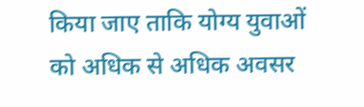किया जाए ताकि योग्य युवाओं को अधिक से अधिक अवसर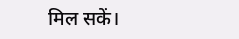मिल सकें।